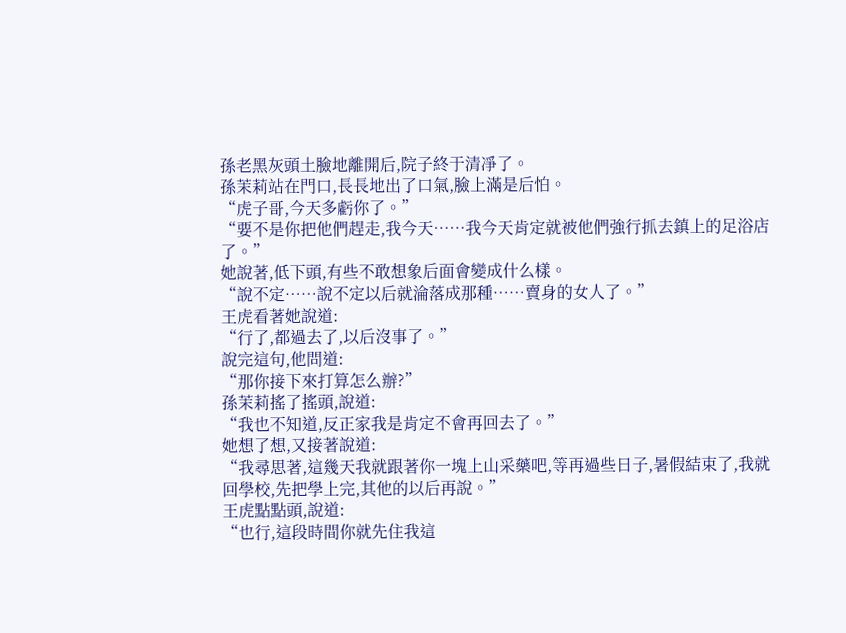孫老黑灰頭土臉地離開后,院子終于清凈了。
孫茉莉站在門口,長長地出了口氣,臉上滿是后怕。
“虎子哥,今天多虧你了。”
“要不是你把他們趕走,我今天……我今天肯定就被他們強行抓去鎮上的足浴店了。”
她說著,低下頭,有些不敢想象后面會變成什么樣。
“說不定……說不定以后就淪落成那種……賣身的女人了。”
王虎看著她說道:
“行了,都過去了,以后沒事了。”
說完這句,他問道:
“那你接下來打算怎么辦?”
孫茉莉搖了搖頭,說道:
“我也不知道,反正家我是肯定不會再回去了。”
她想了想,又接著說道:
“我尋思著,這幾天我就跟著你一塊上山采藥吧,等再過些日子,暑假結束了,我就回學校,先把學上完,其他的以后再說。”
王虎點點頭,說道:
“也行,這段時間你就先住我這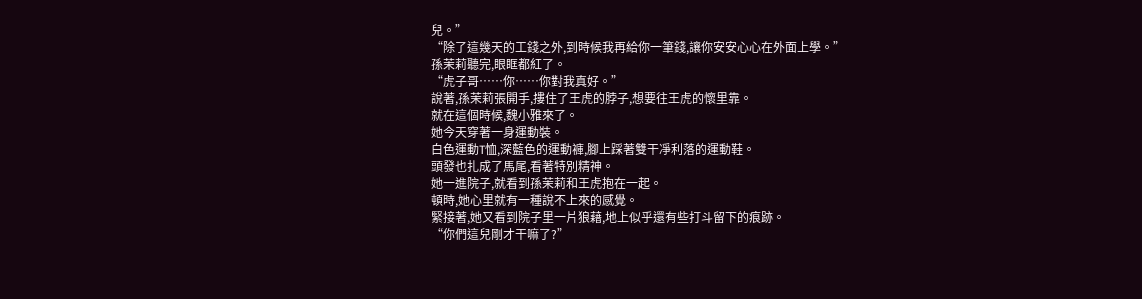兒。”
“除了這幾天的工錢之外,到時候我再給你一筆錢,讓你安安心心在外面上學。”
孫茉莉聽完,眼眶都紅了。
“虎子哥……你……你對我真好。”
說著,孫茉莉張開手,摟住了王虎的脖子,想要往王虎的懷里靠。
就在這個時候,魏小雅來了。
她今天穿著一身運動裝。
白色運動T恤,深藍色的運動褲,腳上踩著雙干凈利落的運動鞋。
頭發也扎成了馬尾,看著特別精神。
她一進院子,就看到孫茉莉和王虎抱在一起。
頓時,她心里就有一種說不上來的感覺。
緊接著,她又看到院子里一片狼藉,地上似乎還有些打斗留下的痕跡。
“你們這兒剛才干嘛了?”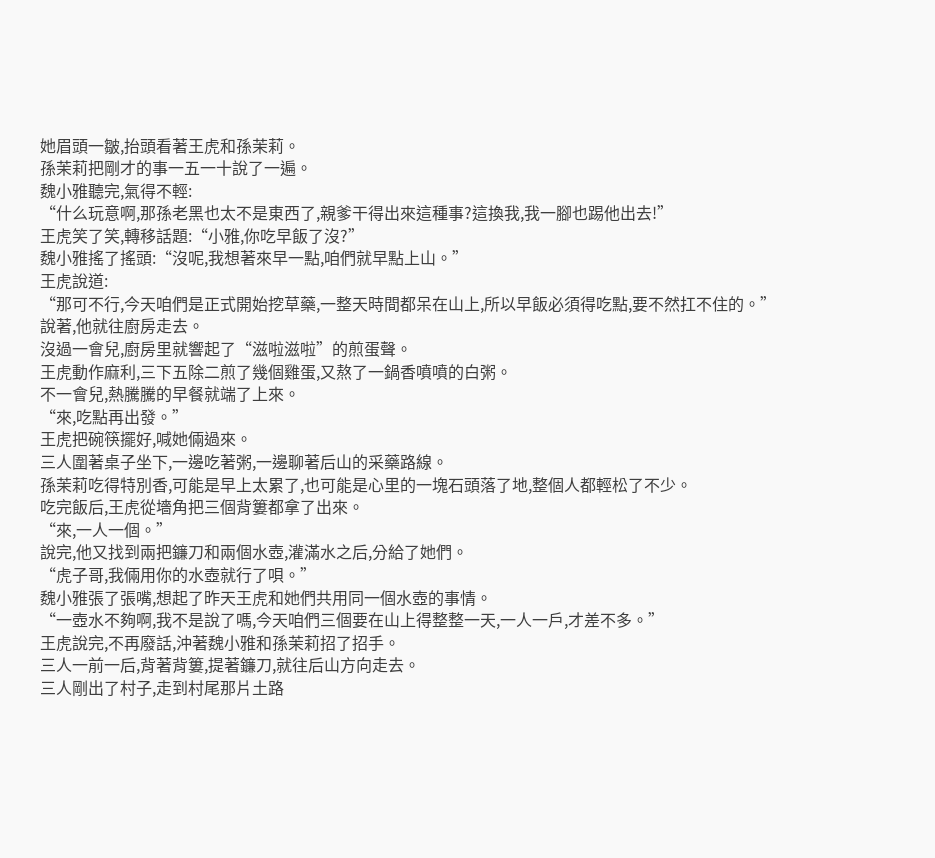她眉頭一皺,抬頭看著王虎和孫茉莉。
孫茉莉把剛才的事一五一十說了一遍。
魏小雅聽完,氣得不輕:
“什么玩意啊,那孫老黑也太不是東西了,親爹干得出來這種事?這換我,我一腳也踢他出去!”
王虎笑了笑,轉移話題:“小雅,你吃早飯了沒?”
魏小雅搖了搖頭:“沒呢,我想著來早一點,咱們就早點上山。”
王虎說道:
“那可不行,今天咱們是正式開始挖草藥,一整天時間都呆在山上,所以早飯必須得吃點,要不然扛不住的。”
說著,他就往廚房走去。
沒過一會兒,廚房里就響起了“滋啦滋啦”的煎蛋聲。
王虎動作麻利,三下五除二煎了幾個雞蛋,又熬了一鍋香噴噴的白粥。
不一會兒,熱騰騰的早餐就端了上來。
“來,吃點再出發。”
王虎把碗筷擺好,喊她倆過來。
三人圍著桌子坐下,一邊吃著粥,一邊聊著后山的采藥路線。
孫茉莉吃得特別香,可能是早上太累了,也可能是心里的一塊石頭落了地,整個人都輕松了不少。
吃完飯后,王虎從墻角把三個背簍都拿了出來。
“來,一人一個。”
說完,他又找到兩把鐮刀和兩個水壺,灌滿水之后,分給了她們。
“虎子哥,我倆用你的水壺就行了唄。”
魏小雅張了張嘴,想起了昨天王虎和她們共用同一個水壺的事情。
“一壺水不夠啊,我不是說了嗎,今天咱們三個要在山上得整整一天,一人一戶,才差不多。”
王虎說完,不再廢話,沖著魏小雅和孫茉莉招了招手。
三人一前一后,背著背簍,提著鐮刀,就往后山方向走去。
三人剛出了村子,走到村尾那片土路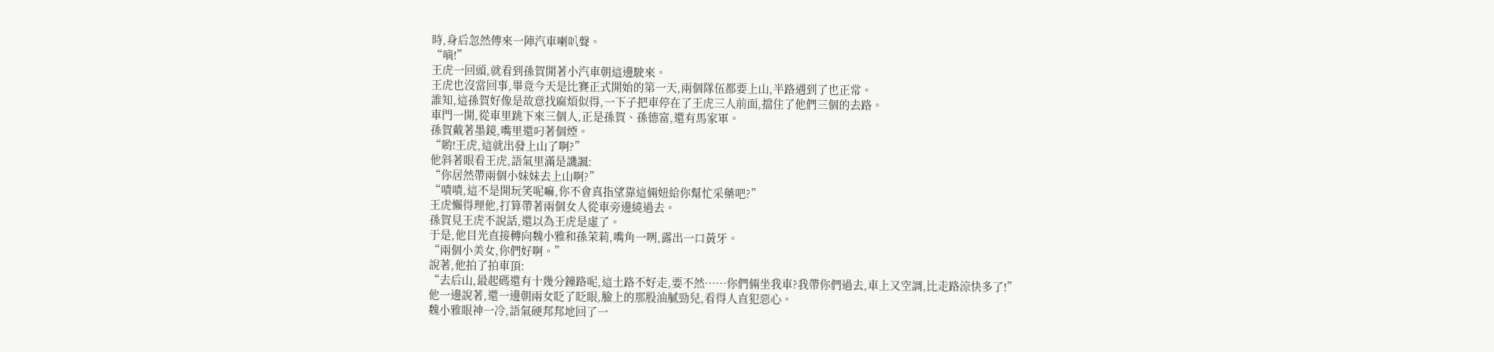時,身后忽然傳來一陣汽車喇叭聲。
“嘀!”
王虎一回頭,就看到孫賀開著小汽車朝這邊駛來。
王虎也沒當回事,畢竟今天是比賽正式開始的第一天,兩個隊伍都要上山,半路遇到了也正常。
誰知,這孫賀好像是故意找麻煩似得,一下子把車停在了王虎三人前面,擋住了他們三個的去路。
車門一開,從車里跳下來三個人,正是孫賀、孫德富,還有馬家軍。
孫賀戴著墨鏡,嘴里還叼著個煙。
“喲!王虎,這就出發上山了啊?”
他斜著眼看王虎,語氣里滿是譏諷:
“你居然帶兩個小妹妹去上山啊?”
“嘖嘖,這不是開玩笑呢嘛,你不會真指望靠這倆妞給你幫忙采藥吧?”
王虎懶得理他,打算帶著兩個女人從車旁邊繞過去。
孫賀見王虎不說話,還以為王虎是虛了。
于是,他目光直接轉向魏小雅和孫茉莉,嘴角一咧,露出一口黃牙。
“兩個小美女,你們好啊。”
說著,他拍了拍車頂:
“去后山,最起碼還有十幾分鐘路呢,這土路不好走,要不然……你們倆坐我車?我帶你們過去,車上又空調,比走路涼快多了!”
他一邊說著,還一邊朝兩女眨了眨眼,臉上的那股油膩勁兒,看得人直犯惡心。
魏小雅眼神一冷,語氣硬邦邦地回了一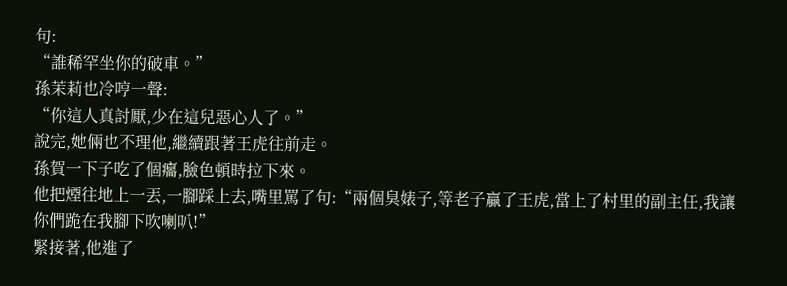句:
“誰稀罕坐你的破車。”
孫茉莉也冷哼一聲:
“你這人真討厭,少在這兒惡心人了。”
說完,她倆也不理他,繼續跟著王虎往前走。
孫賀一下子吃了個癟,臉色頓時拉下來。
他把煙往地上一丟,一腳踩上去,嘴里罵了句:“兩個臭婊子,等老子贏了王虎,當上了村里的副主任,我讓你們跪在我腳下吹喇叭!”
緊接著,他進了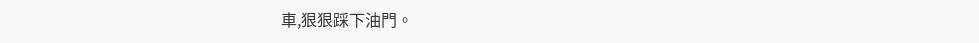車,狠狠踩下油門。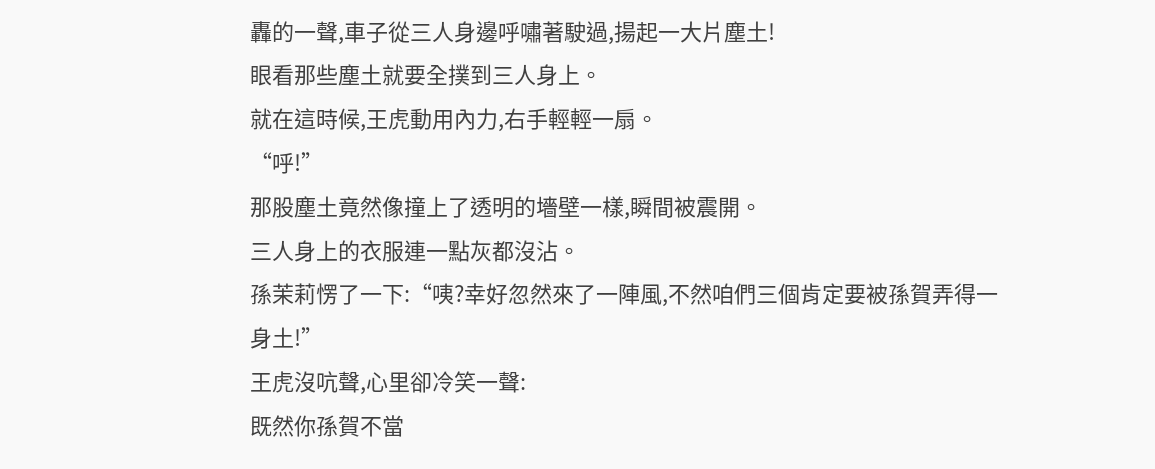轟的一聲,車子從三人身邊呼嘯著駛過,揚起一大片塵土!
眼看那些塵土就要全撲到三人身上。
就在這時候,王虎動用內力,右手輕輕一扇。
“呼!”
那股塵土竟然像撞上了透明的墻壁一樣,瞬間被震開。
三人身上的衣服連一點灰都沒沾。
孫茉莉愣了一下:“咦?幸好忽然來了一陣風,不然咱們三個肯定要被孫賀弄得一身土!”
王虎沒吭聲,心里卻冷笑一聲:
既然你孫賀不當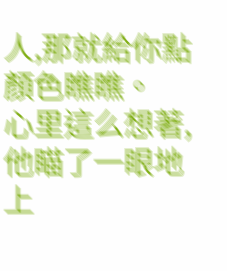人,那就給你點顏色瞧瞧。
心里這么想著,他瞄了一眼地上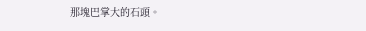那塊巴掌大的石頭。